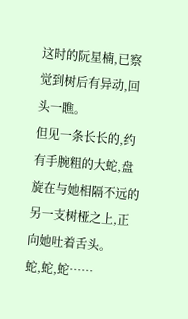这时的阮星楠,已察觉到树后有异动,回头一瞧。
但见一条长长的,约有手腕粗的大蛇,盘旋在与她相隔不远的另一支树桠之上,正向她吐着舌头。
蛇,蛇,蛇……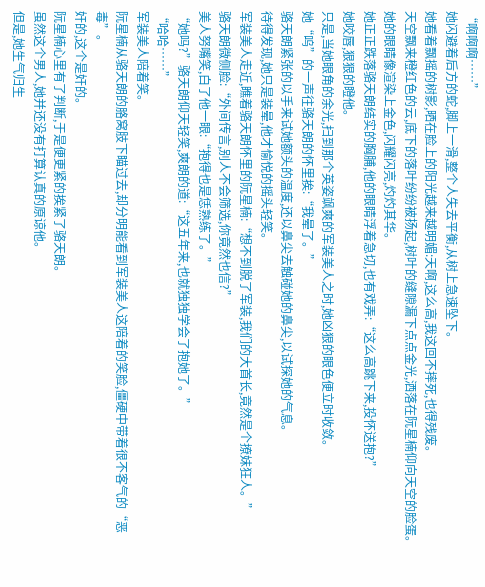“啊啊啊……”
她闪避着后方的蛇,脚上一滑,整个人失去平衡,从树上急速坠下。
她看着飘摇的树影,晒在脸上的阳光越来越明媚:天啊,这么高,我这回不摔死,也得残废。
天空飘来橙红色的云,底下的落叶纷纷被扬起,树叶的缝隙漏下点点金光,洒落在阮星楠仰向天空的脸蛋。
她的眼睛像渲染上金色,闪耀闪亮,灼灼其华。
她正正跌落骆天朗结实的胸脯,他的眼睛浮着急切,也有戏弄:“这么高跳下来,投怀送抱?”
她咬唇,狠狠的瞪他。
只是,当她眼角的余光,扫到那个英姿飒爽的军装美人之时,她凶狠的眼色便立时收敛。
她“呜”的一声往骆天朗的怀里挨:“我晕了。”
骆天朗紧张的以手来试她额头的温度,还以鼻尖去触碰她的鼻尖,以试探她的气息。
待得发现,她只是装晕,他才愉悦的摇头轻笑。
军装美人走近,瞧着骆天朗怀里的阮星楠:“想不到脱了军装,我们的大首长,竟然是个撩妹狂人。”
骆天朗微侧脸:“外间传言,别人不会筛选,你竟然也信?”
美人努嘴笑,白了他一眼:“抱得也是恁熟练了。”
“她吗?”骆天朗仰天轻笑,爽朗的道:“这五年来,也就独独学会了抱她了。”
“哈哈……”
军装美人陪着笑。
阮星楠从骆天朗的胳窝肢下瞄过去,却分明能看到军装美人这陪着的笑脸,僵硬中带着很不客气的“恶毒”。
奸的,这个是奸的。
阮星楠心里有了判断,于是便更紧的挨紧了骆天朗。
虽然这个男人,她并还没有打算认真的原谅他。
但是,她生气归生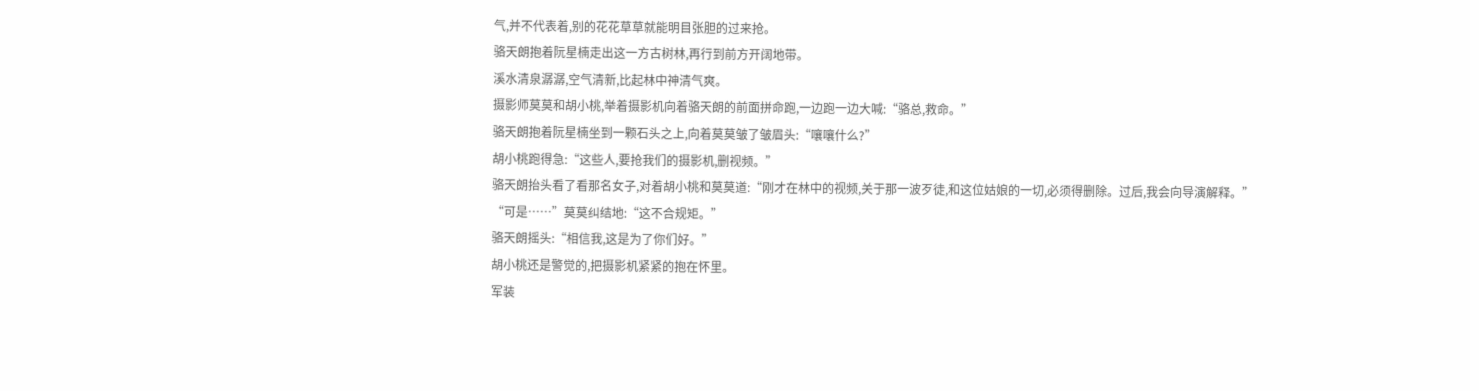气,并不代表着,别的花花草草就能明目张胆的过来抢。
骆天朗抱着阮星楠走出这一方古树林,再行到前方开阔地带。
溪水清泉潺潺,空气清新,比起林中神清气爽。
摄影师莫莫和胡小桃,举着摄影机向着骆天朗的前面拼命跑,一边跑一边大喊:“骆总,救命。”
骆天朗抱着阮星楠坐到一颗石头之上,向着莫莫皱了皱眉头:“嚷嚷什么?”
胡小桃跑得急:“这些人,要抢我们的摄影机,删视频。”
骆天朗抬头看了看那名女子,对着胡小桃和莫莫道:“刚才在林中的视频,关于那一波歹徒,和这位姑娘的一切,必须得删除。过后,我会向导演解释。”
“可是……”莫莫纠结地:“这不合规矩。”
骆天朗摇头:“相信我,这是为了你们好。”
胡小桃还是警觉的,把摄影机紧紧的抱在怀里。
军装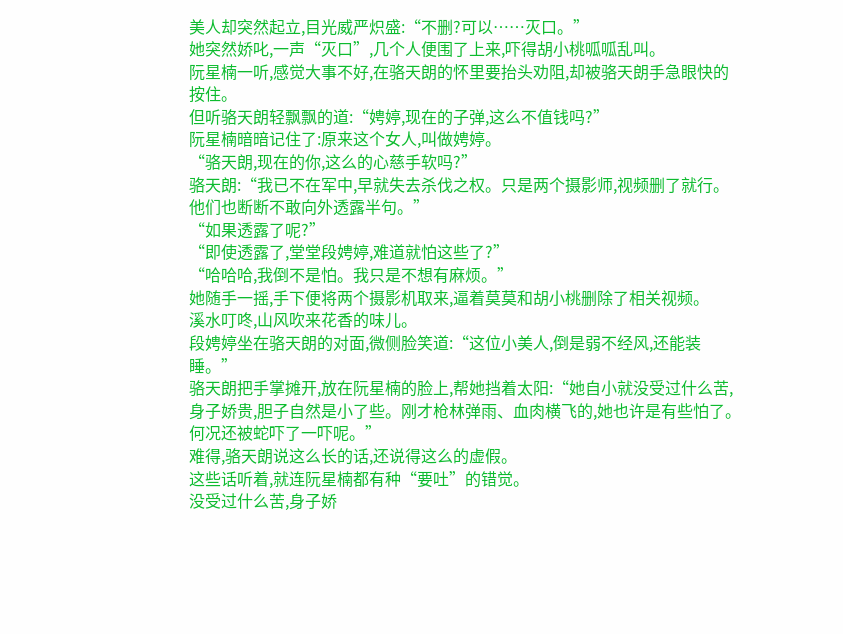美人却突然起立,目光威严炽盛:“不删?可以……灭口。”
她突然娇叱,一声“灭口”,几个人便围了上来,吓得胡小桃呱呱乱叫。
阮星楠一听,感觉大事不好,在骆天朗的怀里要抬头劝阻,却被骆天朗手急眼快的按住。
但听骆天朗轻飘飘的道:“娉婷,现在的子弹,这么不值钱吗?”
阮星楠暗暗记住了:原来这个女人,叫做娉婷。
“骆天朗,现在的你,这么的心慈手软吗?”
骆天朗:“我已不在军中,早就失去杀伐之权。只是两个摄影师,视频删了就行。他们也断断不敢向外透露半句。”
“如果透露了呢?”
“即使透露了,堂堂段娉婷,难道就怕这些了?”
“哈哈哈,我倒不是怕。我只是不想有麻烦。”
她随手一摇,手下便将两个摄影机取来,逼着莫莫和胡小桃删除了相关视频。
溪水叮咚,山风吹来花香的味儿。
段娉婷坐在骆天朗的对面,微侧脸笑道:“这位小美人,倒是弱不经风,还能装睡。”
骆天朗把手掌摊开,放在阮星楠的脸上,帮她挡着太阳:“她自小就没受过什么苦,身子娇贵,胆子自然是小了些。刚才枪林弹雨、血肉横飞的,她也许是有些怕了。何况还被蛇吓了一吓呢。”
难得,骆天朗说这么长的话,还说得这么的虚假。
这些话听着,就连阮星楠都有种“要吐”的错觉。
没受过什么苦,身子娇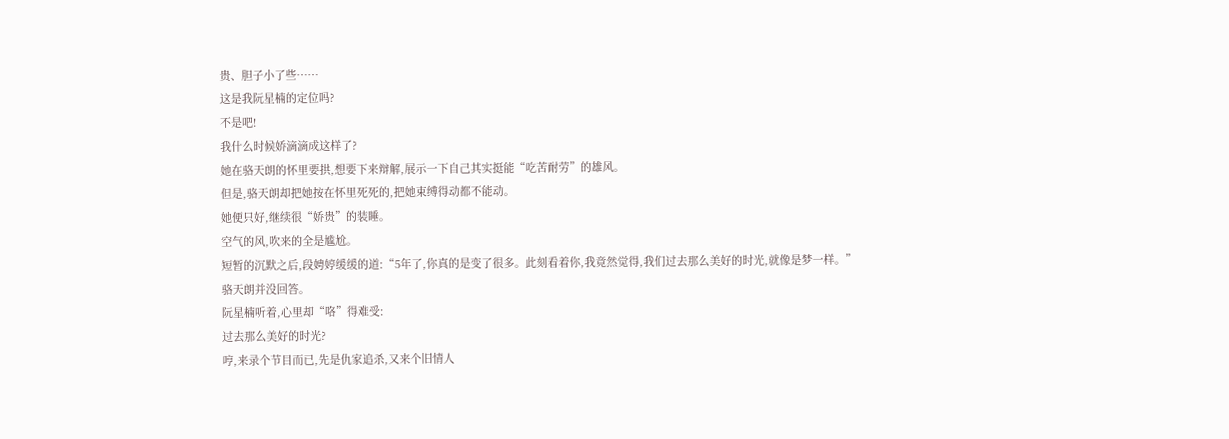贵、胆子小了些……
这是我阮星楠的定位吗?
不是吧!
我什么时候娇滴滴成这样了?
她在骆天朗的怀里要拱,想要下来辩解,展示一下自己其实挺能“吃苦耐劳”的雄风。
但是,骆天朗却把她按在怀里死死的,把她束缚得动都不能动。
她便只好,继续很“娇贵”的装睡。
空气的风,吹来的全是尴尬。
短暂的沉默之后,段娉婷缓缓的道:“5年了,你真的是变了很多。此刻看着你,我竟然觉得,我们过去那么美好的时光,就像是梦一样。”
骆天朗并没回答。
阮星楠听着,心里却“咯”得难受:
过去那么美好的时光?
哼,来录个节目而已,先是仇家追杀,又来个旧情人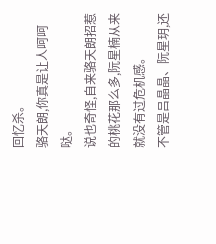回忆杀。
骆天朗,你真是让人呵呵哒。
说也奇怪,自来骆天朗招惹的桃花那么多,阮星楠从来就没有过危机感。
不管是吕晶晶、阮星玥,还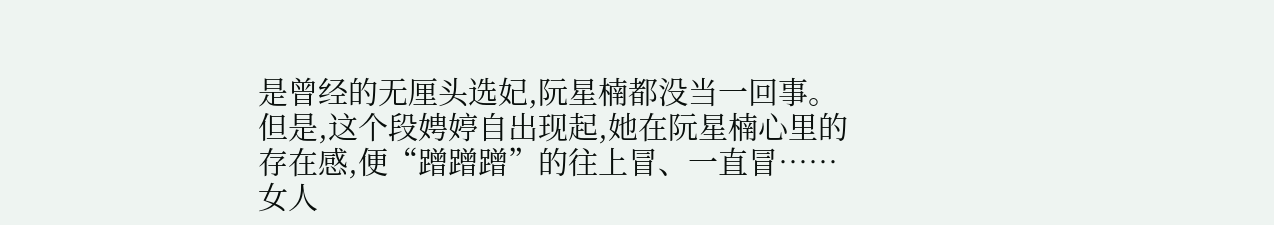是曾经的无厘头选妃,阮星楠都没当一回事。
但是,这个段娉婷自出现起,她在阮星楠心里的存在感,便“蹭蹭蹭”的往上冒、一直冒……
女人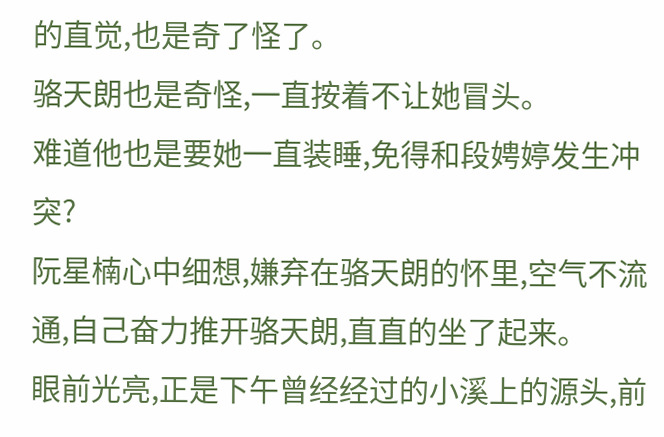的直觉,也是奇了怪了。
骆天朗也是奇怪,一直按着不让她冒头。
难道他也是要她一直装睡,免得和段娉婷发生冲突?
阮星楠心中细想,嫌弃在骆天朗的怀里,空气不流通,自己奋力推开骆天朗,直直的坐了起来。
眼前光亮,正是下午曾经经过的小溪上的源头,前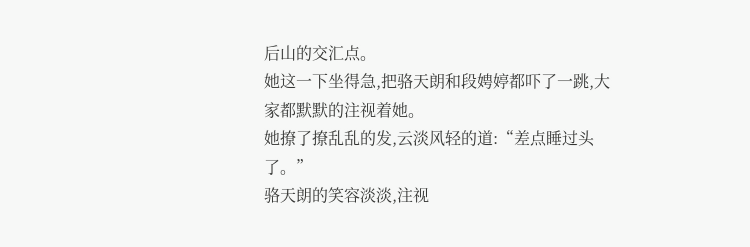后山的交汇点。
她这一下坐得急,把骆天朗和段娉婷都吓了一跳,大家都默默的注视着她。
她撩了撩乱乱的发,云淡风轻的道:“差点睡过头了。”
骆天朗的笑容淡淡,注视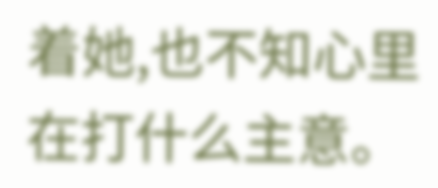着她,也不知心里在打什么主意。